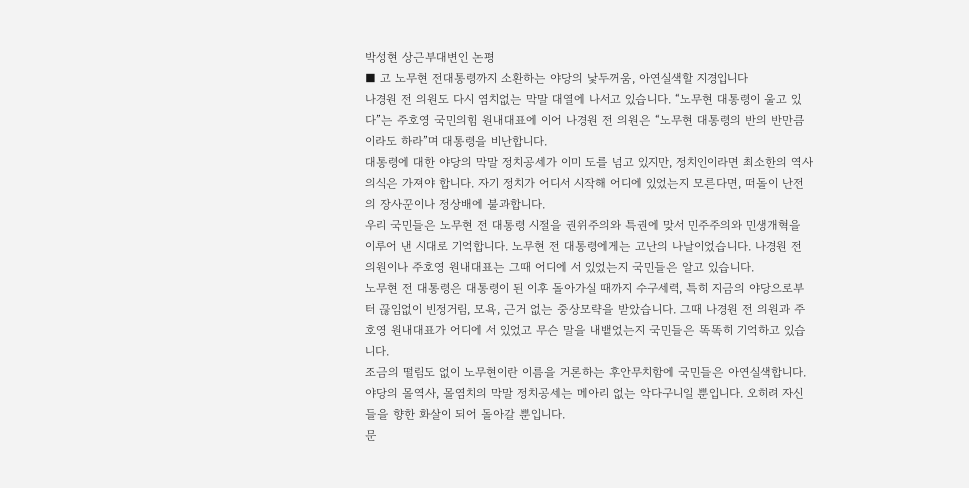박성현 상근부대변인 논평
■ 고 노무현 전대통령까지 소환하는 야당의 낯두꺼움, 아연실색할 지경입니다
나경원 전 의원도 다시 염치없는 막말 대열에 나서고 있습니다. “노무현 대통령이 울고 있다”는 주호영 국민의힘 원내대표에 이어 나경원 전 의원은 “노무현 대통령의 반의 반만큼이라도 하라”며 대통령을 비난합니다.
대통령에 대한 야당의 막말 정치공세가 이미 도를 넘고 있지만, 정치인이라면 최소한의 역사의식은 가져야 합니다. 자기 정치가 어디서 시작해 어디에 있었는지 모른다면, 떠돌이 난전의 장사꾼이나 정상배에 불과합니다.
우리 국민들은 노무현 전 대통령 시절을 권위주의와 특권에 맞서 민주주의와 민생개혁을 이루어 낸 시대로 기억합니다. 노무현 전 대통령에게는 고난의 나날이었습니다. 나경원 전 의원이나 주호영 원내대표는 그때 어디에 서 있었는지 국민들은 알고 있습니다.
노무현 전 대통령은 대통령이 된 이후 돌아가실 때까지 수구세력, 특히 지금의 야당으로부터 끊임없이 빈정거림, 모욕, 근거 없는 중상모략을 받았습니다. 그때 나경원 전 의원과 주호영 원내대표가 어디에 서 있었고 무슨 말을 내뱉었는지 국민들은 똑똑히 기억하고 있습니다.
조금의 떨림도 없이 노무현이란 이름을 거론하는 후안무치함에 국민들은 아연실색합니다. 야당의 몰역사, 몰염치의 막말 정치공세는 메아리 없는 악다구니일 뿐입니다. 오히려 자신들을 향한 화살이 되어 돌아갈 뿐입니다.
문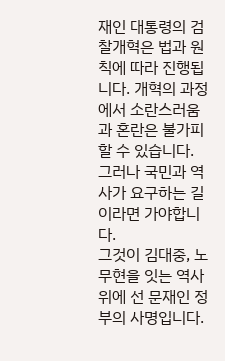재인 대통령의 검찰개혁은 법과 원칙에 따라 진행됩니다. 개혁의 과정에서 소란스러움과 혼란은 불가피할 수 있습니다. 그러나 국민과 역사가 요구하는 길이라면 가야합니다.
그것이 김대중, 노무현을 잇는 역사 위에 선 문재인 정부의 사명입니다.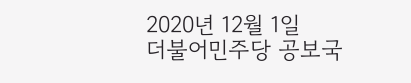2020년 12월 1일
더불어민주당 공보국